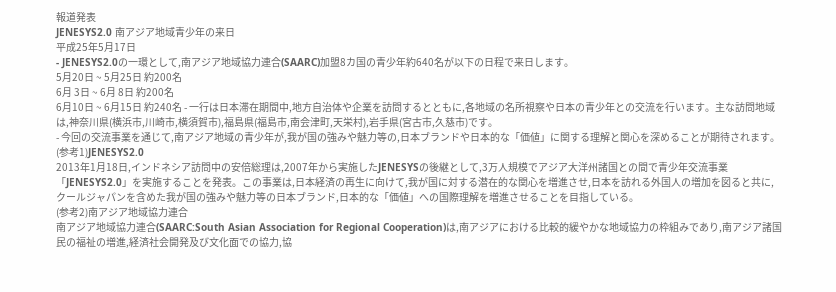報道発表
JENESYS2.0 南アジア地域青少年の来日
平成25年5月17日
- JENESYS2.0の一環として,南アジア地域協力連合(SAARC)加盟8カ国の青少年約640名が以下の日程で来日します。
5月20日 ~ 5月25日 約200名
6月 3日 ~ 6月 8日 約200名
6月10日 ~ 6月15日 約240名 - 一行は日本滞在期間中,地方自治体や企業を訪問するとともに,各地域の名所視察や日本の青少年との交流を行います。主な訪問地域は,神奈川県(横浜市,川崎市,横須賀市),福島県(福島市,南会津町,天栄村),岩手県(宮古市,久慈市)です。
- 今回の交流事業を通じて,南アジア地域の青少年が,我が国の強みや魅力等の,日本ブランドや日本的な「価値」に関する理解と関心を深めることが期待されます。
(参考1)JENESYS2.0
2013年1月18日,インドネシア訪問中の安倍総理は,2007年から実施したJENESYSの後継として,3万人規模でアジア大洋州諸国との間で青少年交流事業「JENESYS2.0」を実施することを発表。この事業は,日本経済の再生に向けて,我が国に対する潜在的な関心を増進させ,日本を訪れる外国人の増加を図ると共に,クールジャパンを含めた我が国の強みや魅力等の日本ブランド,日本的な「価値」への国際理解を増進させることを目指している。
(参考2)南アジア地域協力連合
南アジア地域協力連合(SAARC:South Asian Association for Regional Cooperation)は,南アジアにおける比較的緩やかな地域協力の枠組みであり,南アジア諸国民の福祉の増進,経済社会開発及び文化面での協力,協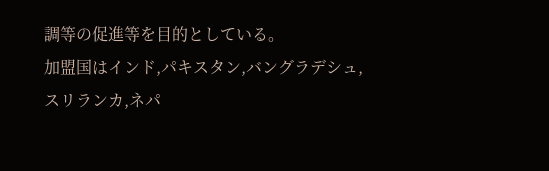調等の促進等を目的としている。
加盟国はインド,パキスタン,バングラデシュ,スリランカ,ネパ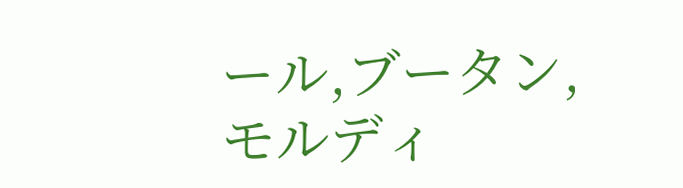ール,ブータン,モルディ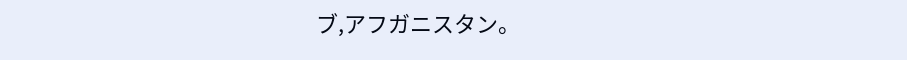ブ,アフガニスタン。